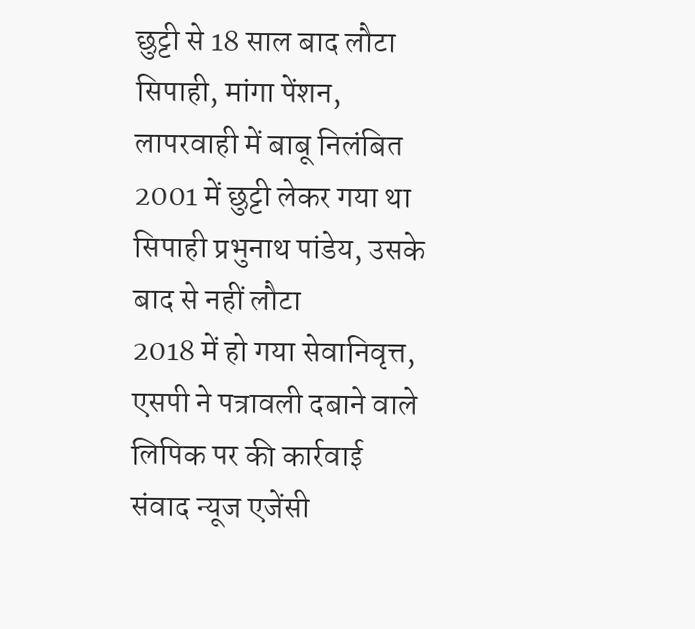छुट्टी से 18 साल बाद लौटा सिपाही, मांगा पेंशन, लापरवाही में बाबू निलंबित
2001 में छुट्टी लेकर गया था सिपाही प्रभुनाथ पांडेय, उसके बाद से नहीं लौटा
2018 में हो गया सेवानिवृत्त, एसपी ने पत्रावली दबाने वाले लिपिक पर की कार्रवाई
संवाद न्यूज एजेंसी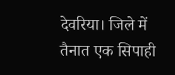देवरिया। जिले में तैनात एक सिपाही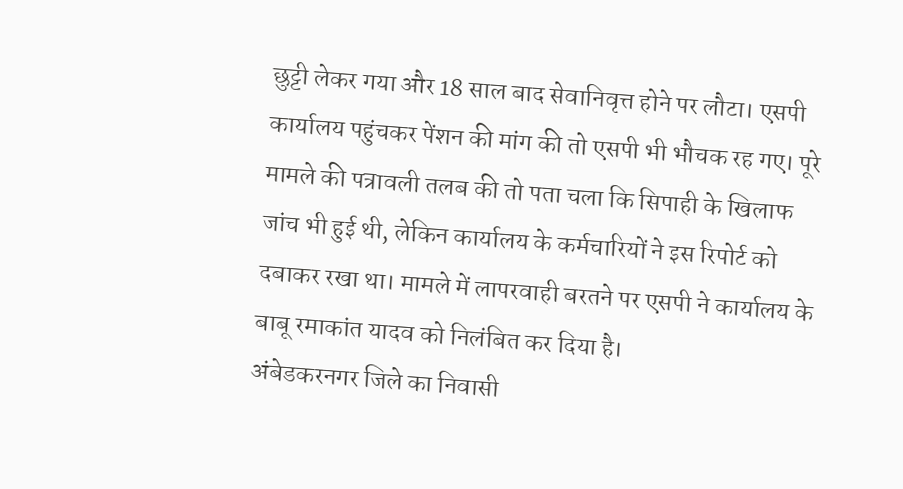छुट्टी लेकर गया और 18 साल बाद सेवानिवृत्त होने पर लौटा। एसपी कार्यालय पहुंचकर पेंशन की मांग की तो एसपी भी भौचक रह गए। पूरे मामले की पत्रावली तलब की तो पता चला कि सिपाही के खिलाफ जांच भी हुई थी, लेकिन कार्यालय के कर्मचारियों ने इस रिपोर्ट को दबाकर रखा था। मामले में लापरवाही बरतने पर एसपी ने कार्यालय के बाबू रमाकांत यादव को निलंबित कर दिया है।
अंबेडकरनगर जिले का निवासी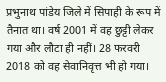प्रभुनाथ पांडेय जिले में सिपाही के रूप में तैनात था। वर्ष 2001 में वह छुट्टी लेकर गया और लौटा ही नहीं। 28 फरवरी 2018 को वह सेवानिवृत्त भी हो गया।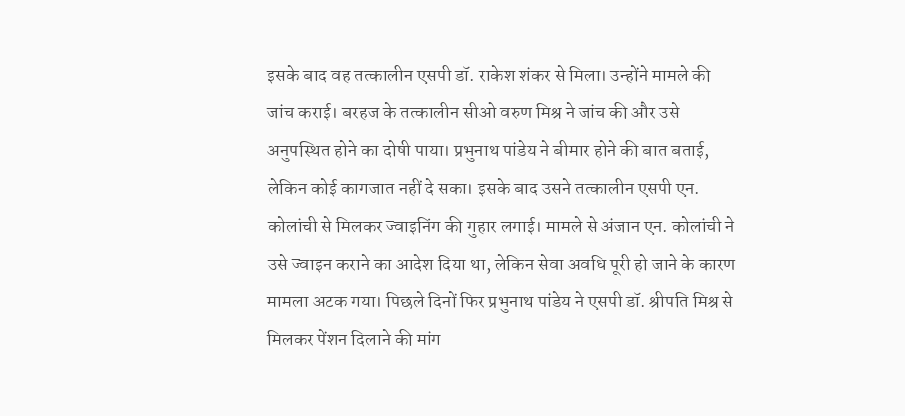इसके बाद वह तत्कालीन एसपी डॉ. राकेश शंकर से मिला। उन्होंने मामले की जांच कराई। बरहज के तत्कालीन सीओ वरुण मिश्र ने जांच की और उसे अनुपस्थित होने का दोषी पाया। प्रभुनाथ पांडेय ने बीमार होने की बात बताई, लेकिन कोई कागजात नहीं दे सका। इसके बाद उसने तत्कालीन एसपी एन. कोलांची से मिलकर ज्वाइनिंग की गुहार लगाई। मामले से अंजान एन. कोलांची ने उसे ज्वाइन कराने का आदेश दिया था, लेकिन सेवा अवधि पूरी हो जाने के कारण मामला अटक गया। पिछले दिनों फिर प्रभुनाथ पांडेय ने एसपी डॉ. श्रीपति मिश्र से मिलकर पेंशन दिलाने की मांग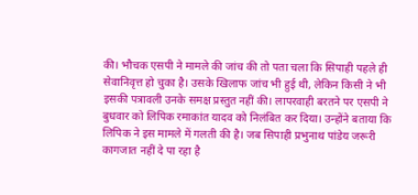की। भौचक एसपी ने मामले की जांच की तो पता चला कि सिपाही पहले ही सेवानिवृत्त हो चुका है। उसके खिलाफ जांच भी हुई थी, लेकिन किसी ने भी इसकी पत्रावली उनके समक्ष प्रस्तुत नहीं की। लापरवाही बरतने पर एसपी ने बुधवार को लिपिक रमाकांत यादव को निलंबित कर दिया। उन्होंने बताया कि लिपिक ने इस मामले में गलती की है। जब सिपाही प्रभुनाथ पांडेय जरूरी कागजात नहीं दे पा रहा है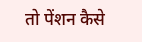तो पेंशन कैसे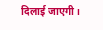दिलाई जाएगी।